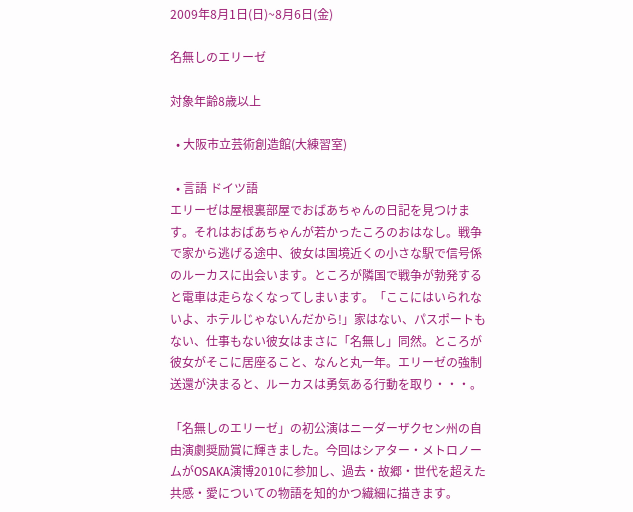2009年8月1日(日)~8月6日(金)

名無しのエリーゼ

対象年齢8歳以上

  • 大阪市立芸術創造館(大練習室)

  • 言語 ドイツ語
エリーゼは屋根裏部屋でおばあちゃんの日記を見つけます。それはおばあちゃんが若かったころのおはなし。戦争で家から逃げる途中、彼女は国境近くの小さな駅で信号係のルーカスに出会います。ところが隣国で戦争が勃発すると電車は走らなくなってしまいます。「ここにはいられないよ、ホテルじゃないんだから!」家はない、パスポートもない、仕事もない彼女はまさに「名無し」同然。ところが彼女がそこに居座ること、なんと丸一年。エリーゼの強制送還が決まると、ルーカスは勇気ある行動を取り・・・。

「名無しのエリーゼ」の初公演はニーダーザクセン州の自由演劇奨励賞に輝きました。今回はシアター・メトロノームがOSAKA演博2010に参加し、過去・故郷・世代を超えた共感・愛についての物語を知的かつ繊細に描きます。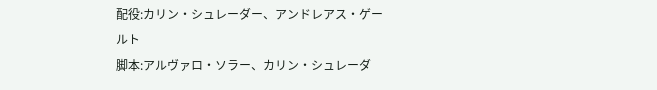配役:カリン・シュレーダー、アンドレアス・ゲールト
脚本:アルヴァロ・ソラー、カリン・シュレーダ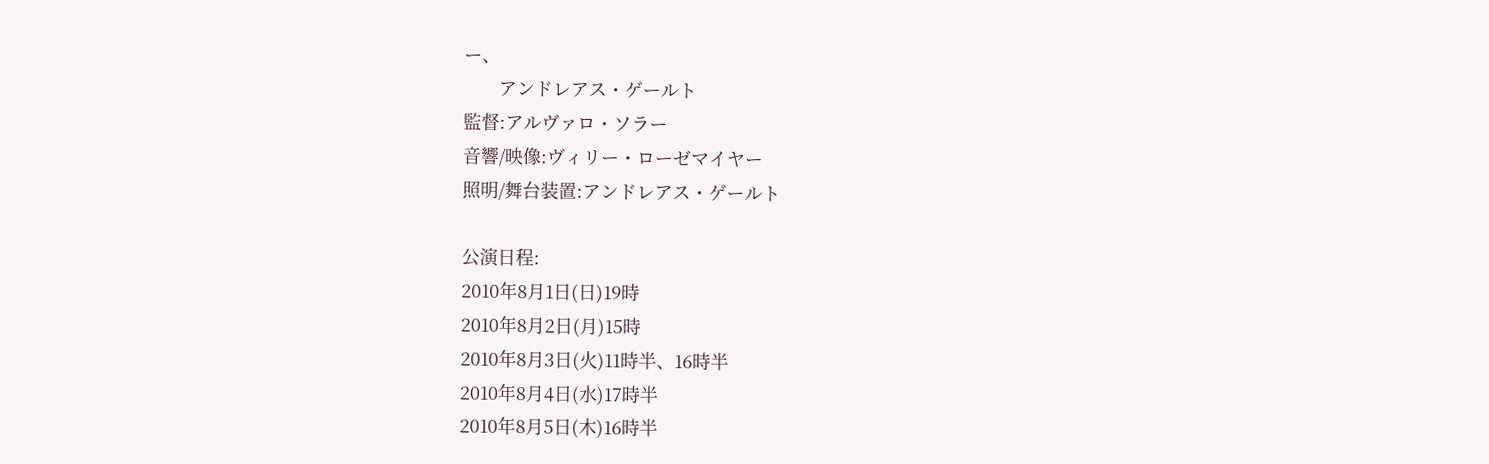ー、
       アンドレアス・ゲールト
監督:アルヴァロ・ソラー
音響/映像:ヴィリー・ローゼマイヤー
照明/舞台装置:アンドレアス・ゲールト

公演日程:
2010年8月1日(日)19時
2010年8月2日(月)15時
2010年8月3日(火)11時半、16時半
2010年8月4日(水)17時半
2010年8月5日(木)16時半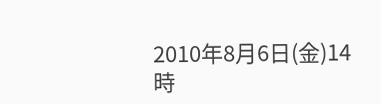2010年8月6日(金)14時